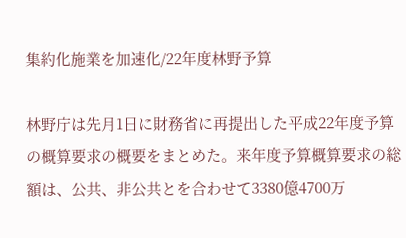集約化施業を加速化/22年度林野予算

林野庁は先月1日に財務省に再提出した平成22年度予算の概算要求の概要をまとめた。来年度予算概算要求の総額は、公共、非公共とを合わせて3380億4700万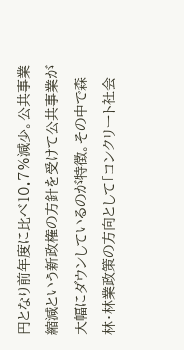円となり前年度に比べ10.7%減少。公共事業縮減という新政権の方針を受けて公共事業が大幅にダウンしているのが特徴。その中で森林・林業政策の方向として「コンクリート社会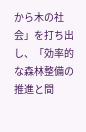から木の社会」を打ち出し、「効率的な森林整備の推進と間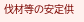伐材等の安定供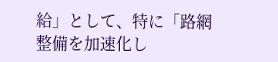給」として、特に「路網整備を加速化し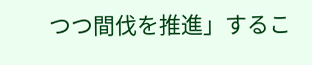つつ間伐を推進」するこ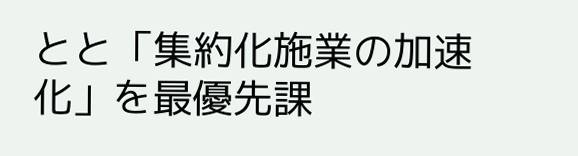とと「集約化施業の加速化」を最優先課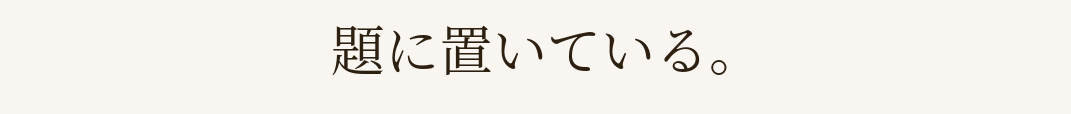題に置いている。